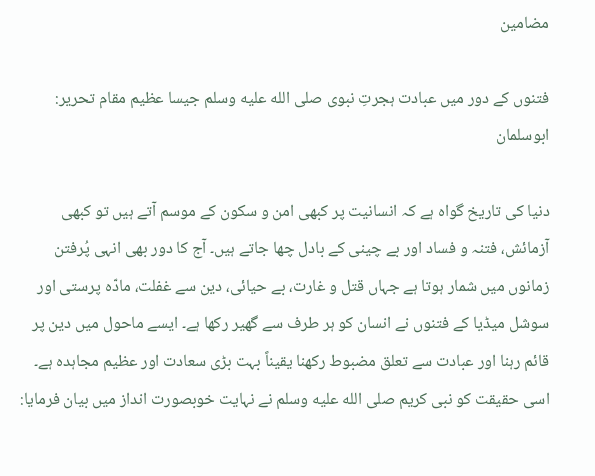مضامین

فتنوں کے دور میں عبادت ہجرتِ نبوی صلى الله عليه وسلم جیسا عظیم مقام تحریر: ابوسلمان

دنیا کی تاریخ گواہ ہے کہ انسانیت پر کبھی امن و سکون کے موسم آتے ہیں تو کبھی آزمائش، فتنہ و فساد اور بے چینی کے بادل چھا جاتے ہیں۔ آج کا دور بھی انہی پُرفتن زمانوں میں شمار ہوتا ہے جہاں قتل و غارت، بے حیائی، دین سے غفلت، مادّہ پرستی اور سوشل میڈیا کے فتنوں نے انسان کو ہر طرف سے گھیر رکھا ہے۔ ایسے ماحول میں دین پر قائم رہنا اور عبادت سے تعلق مضبوط رکھنا یقیناً بہت بڑی سعادت اور عظیم مجاہدہ ہے۔
اسی حقیقت کو نبی کریم صلى الله عليه وسلم نے نہایت خوبصورت انداز میں بیان فرمایا: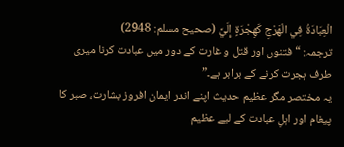الْعِبَادَةُ فِي الْهَرْجِ كَهِجْرَةٍ إِلَيَّ (صحیح مسلم: 2948)
ترجمہ: “فتنوں اور قتل و غارت کے دور میں عبادت کرنا میری طرف ہجرت کرنے کے برابر ہے۔”
یہ مختصر مگر عظیم حدیث اپنے اندر ایمان افروز بشارت، صبر کا پیغام اور اہلِ عبادت کے لیے عظیم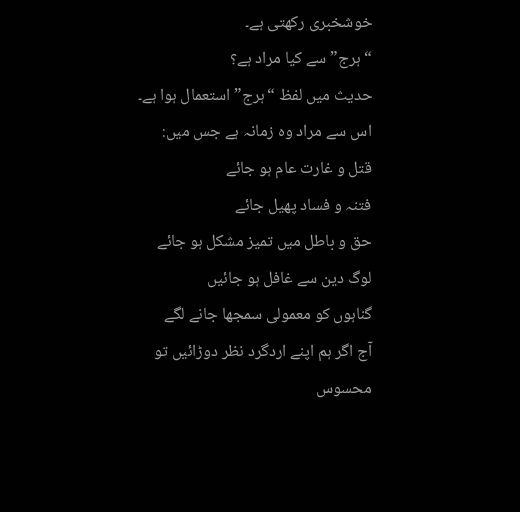خوشخبری رکھتی ہے۔
“ہرج” سے کیا مراد ہے؟
حدیث میں لفظ “ہرج” استعمال ہوا ہے۔ اس سے مراد وہ زمانہ ہے جس میں:
قتل و غارت عام ہو جائے
فتنہ و فساد پھیل جائے
حق و باطل میں تمیز مشکل ہو جائے
لوگ دین سے غافل ہو جائیں
گناہوں کو معمولی سمجھا جانے لگے
آج اگر ہم اپنے اردگرد نظر دوڑائیں تو محسوس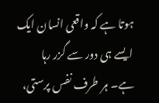ہوتا ہے کہ واقعی انسان ایک ایسے ہی دور سے گزر رہا ہے۔ ہر طرف نفس پرستی،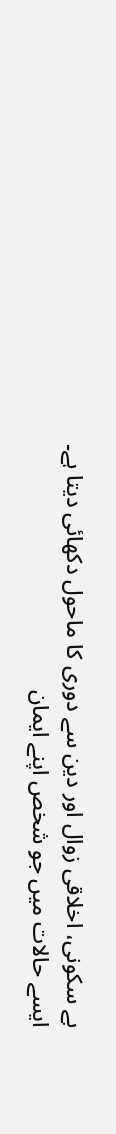بے سکونی، اخلاقی زوال اور دین سے دوری کا ماحول دکھائی دیتا ہے۔ ایسے حالات میں جو شخص اپنے ایمان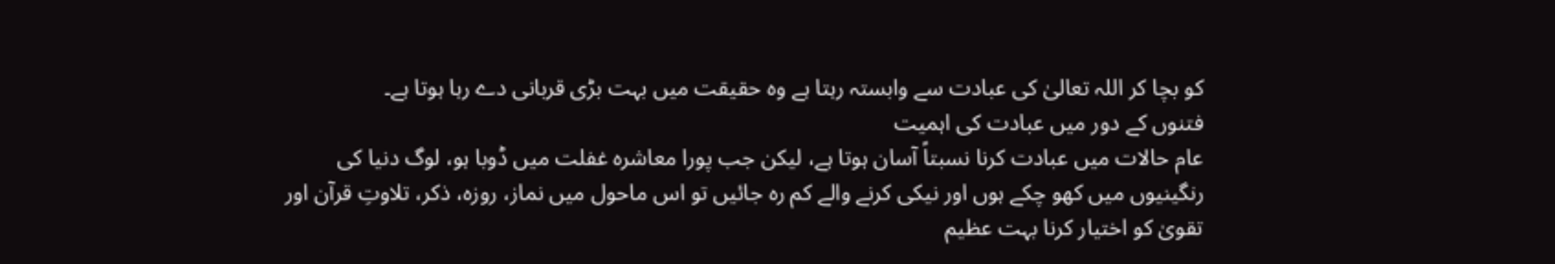کو بچا کر اللہ تعالیٰ کی عبادت سے وابستہ رہتا ہے وہ حقیقت میں بہت بڑی قربانی دے رہا ہوتا ہے۔
فتنوں کے دور میں عبادت کی اہمیت
عام حالات میں عبادت کرنا نسبتاً آسان ہوتا ہے، لیکن جب پورا معاشرہ غفلت میں ڈوبا ہو، لوگ دنیا کی رنگینیوں میں کھو چکے ہوں اور نیکی کرنے والے کم رہ جائیں تو اس ماحول میں نماز، روزہ، ذکر، تلاوتِ قرآن اور تقویٰ کو اختیار کرنا بہت عظیم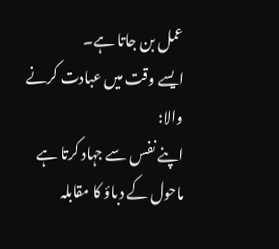عمل بن جاتا ہے۔
ایسے وقت میں عبادت کرنے والا:
اپنے نفس سے جہاد کرتا ہے
ماحول کے دباؤ کا مقابلہ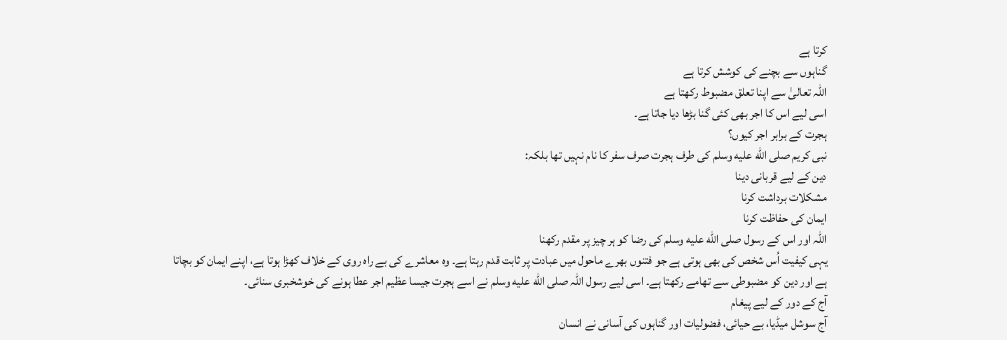کرتا ہے
گناہوں سے بچنے کی کوشش کرتا ہے
اللہ تعالیٰ سے اپنا تعلق مضبوط رکھتا ہے
اسی لیے اس کا اجر بھی کئی گنا بڑھا دیا جاتا ہے۔
ہجرت کے برابر اجر کیوں؟
نبی کریم صلى الله عليه وسلم کی طرف ہجرت صرف سفر کا نام نہیں تھا بلکہ:
دین کے لیے قربانی دینا
مشکلات برداشت کرنا
ایمان کی حفاظت کرنا
اللہ اور اس کے رسول صلى الله عليه وسلم کی رضا کو ہر چیز پر مقدم رکھنا
یہی کیفیت اُس شخص کی بھی ہوتی ہے جو فتنوں بھرے ماحول میں عبادت پر ثابت قدم رہتا ہے۔ وہ معاشرے کی بے راہ روی کے خلاف کھڑا ہوتا ہے، اپنے ایمان کو بچاتا ہے اور دین کو مضبوطی سے تھامے رکھتا ہے۔ اسی لیے رسول اللہ صلى الله عليه وسلم نے اسے ہجرت جیسا عظیم اجر عطا ہونے کی خوشخبری سنائی۔
آج کے دور کے لیے پیغام
آج سوشل میڈیا، بے حیائی، فضولیات اور گناہوں کی آسانی نے انسان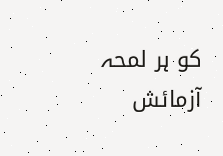کو ہر لمحہ آزمائش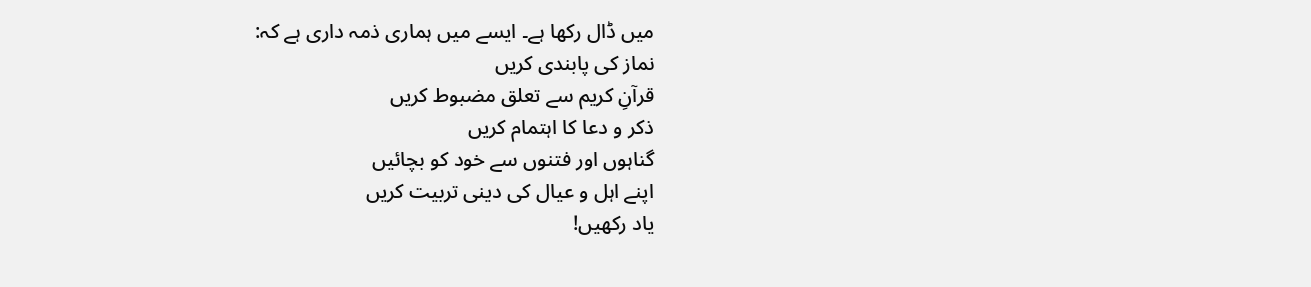میں ڈال رکھا ہے۔ ایسے میں ہماری ذمہ داری ہے کہ:
نماز کی پابندی کریں
قرآنِ کریم سے تعلق مضبوط کریں
ذکر و دعا کا اہتمام کریں
گناہوں اور فتنوں سے خود کو بچائیں
اپنے اہل و عیال کی دینی تربیت کریں
یاد رکھیں!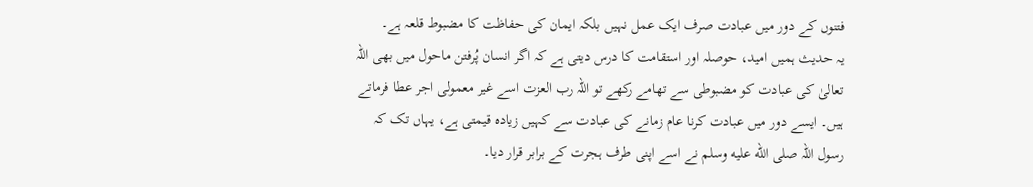فتنوں کے دور میں عبادت صرف ایک عمل نہیں بلکہ ایمان کی حفاظت کا مضبوط قلعہ ہے۔
یہ حدیث ہمیں امید، حوصلہ اور استقامت کا درس دیتی ہے کہ اگر انسان پُرفتن ماحول میں بھی اللہ تعالیٰ کی عبادت کو مضبوطی سے تھامے رکھے تو اللہ رب العزت اسے غیر معمولی اجر عطا فرماتے ہیں۔ ایسے دور میں عبادت کرنا عام زمانے کی عبادت سے کہیں زیادہ قیمتی ہے، یہاں تک کہ رسول اللہ صلى الله عليه وسلم نے اسے اپنی طرف ہجرت کے برابر قرار دیا۔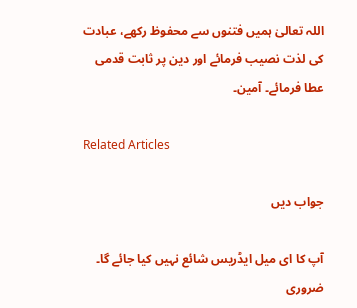اللہ تعالیٰ ہمیں فتنوں سے محفوظ رکھے، عبادت کی لذت نصیب فرمائے اور دین پر ثابت قدمی عطا فرمائے۔ آمین۔

Related Articles

جواب دیں

آپ کا ای میل ایڈریس شائع نہیں کیا جائے گا۔ ضروری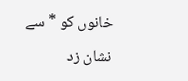خانوں کو * سے نشان زد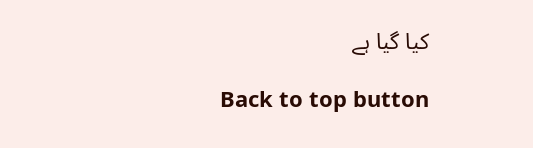کیا گیا ہے

Back to top button